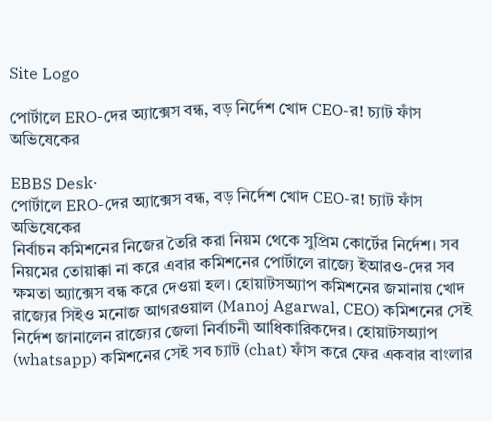Site Logo

পোর্টালে ERO-দের অ্যাক্সেস বন্ধ, বড় নির্দেশ খোদ CEO-র! চ্যাট ফাঁস অভিষেকের

EBBS Desk·
পোর্টালে ERO-দের অ্যাক্সেস বন্ধ, বড় নির্দেশ খোদ CEO-র! চ্যাট ফাঁস অভিষেকের
নির্বাচন কমিশনের নিজের তৈরি করা নিয়ম থেকে সুপ্রিম কোর্টের নির্দেশ। সব নিয়মের তোয়াক্কা না করে এবার কমিশনের পোর্টালে রাজ্যে ইআরও-দের সব ক্ষমতা অ্যাক্সেস বন্ধ করে দেওয়া হল। হোয়াটসঅ্যাপ কমিশনের জমানায় খোদ রাজ্যের সিইও মনোজ আগরওয়াল (Manoj Agarwal, CEO) কমিশনের সেই নির্দেশ জানালেন রাজ্যের জেলা নির্বাচনী আধিকারিকদের। হোয়াটসঅ্যাপ (whatsapp) কমিশনের সেই সব চ্যাট (chat) ফাঁস করে ফের একবার বাংলার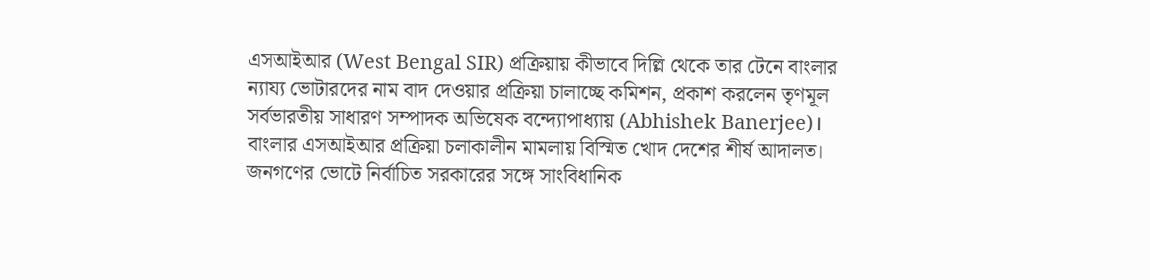এসআইআর (West Bengal SIR) প্রক্রিয়ায় কীভাবে দিল্লি থেকে তার টেনে বাংলার ন্যায্য ভোটারদের নাম বাদ দেওয়ার প্রক্রিয়া চালাচ্ছে কমিশন, প্রকাশ করলেন তৃণমূল সর্বভারতীয় সাধারণ সম্পাদক অভিষেক বন্দ্যোপাধ্যায় (Abhishek Banerjee)। বাংলার এসআইআর প্রক্রিয়া চলাকালীন মামলায় বিস্মিত খোদ দেশের শীর্ষ আদালত। জনগণের ভোটে নির্বাচিত সরকারের সঙ্গে সাংবিধানিক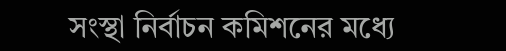সংস্থা নির্বাচন কমিশনের মধ্যে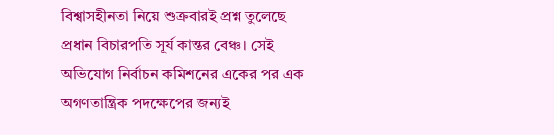বিশ্বাসহীনতা নিয়ে শুক্রবারই প্রশ্ন তুলেছে প্রধান বিচারপতি সূর্য কান্তর বেঞ্চ। সেই অভিযোগ নির্বাচন কমিশনের একের পর এক অগণতান্ত্রিক পদক্ষেপের জন্যই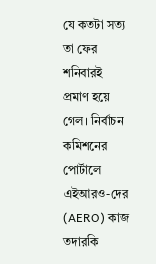যে কতটা সত্য তা ফের শনিবারই প্রমাণ হয়ে গেল। নির্বাচন কমিশনের পোর্টালে এইআরও-দের (AERO) কাজ তদারকি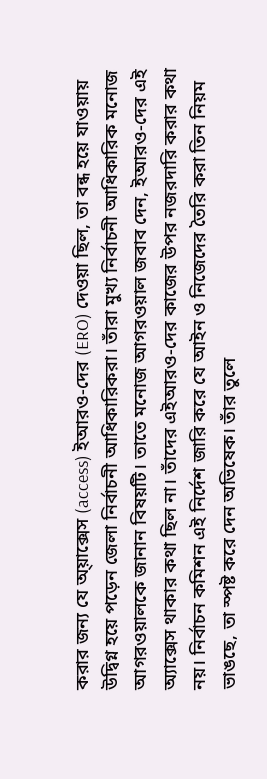করার জন্য যে অ্য়াক্সেস (access) ইআরও-দের (ERO) দেওয়া ছিল, তা বন্ধ হয়ে যাওয়ায় উদ্বিগ্ন হয়ে পড়েন জেলা নির্বাচনী আধিকারিকরা। তাঁরা মুখ্য নির্বাচনী আধিকারিক মনোজ আগরওয়ালকে জানান বিষয়টি। তাতে মনোজ আগরওয়াল জবাব দেন, ইআরও-দের এই অ্যাক্সেস থাকার কথা ছিল না। তাঁদের এইআরও-দের কাজের উপর নজরদারি করার কথা নয়। নির্বাচন কমিশন এই নির্দেশ জারি করে যে আইন ও নিজেদের তৈরি করা তিন নিয়ম ভাঙছে, তা স্পষ্ট করে দেন অভিষেক। তাঁর তুলে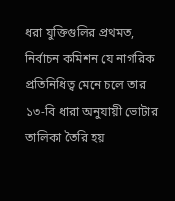ধরা যুক্তিগুলির প্রথমত, নির্বাচন কমিশন যে নাগরিক প্রতিনিধিত্ব মেনে চলে তার ১৩-বি ধারা অনুযায়ী ভোটার তালিকা তৈরি হয়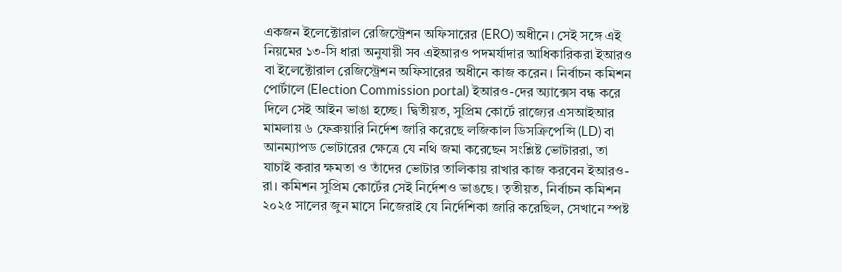একজন ইলেক্টোরাল রেজিস্ট্রেশন অফিসারের (ERO) অধীনে। সেই সঙ্গে এই নিয়মের ১৩-সি ধারা অনুযায়ী সব এইআরও পদমর্যাদার আধিকারিকরা ইআরও বা ইলেক্টোরাল রেজিস্ট্রেশন অফিসারের অধীনে কাজ করেন। নির্বাচন কমিশন পোর্টালে (Election Commission portal) ইআরও-দের অ্যাক্সেস বন্ধ করে দিলে সেই আইন ভাঙা হচ্ছে। দ্বিতীয়ত, সুপ্রিম কোর্টে রাজ্যের এসআইআর মামলায় ৬ ফেব্রুয়ারি নির্দেশ জারি করেছে লজিকাল ডিসক্রিপেন্সি (LD) বা আনম্যাপড ভোটারের ক্ষেত্রে যে নথি জমা করেছেন সংশ্লিষ্ট ভোটাররা, তা যাচাই করার ক্ষমতা ও তাঁদের ভোটার তালিকায় রাখার কাজ করবেন ইআরও-রা। কমিশন সুপ্রিম কোর্টের সেই নির্দেশও ভাঙছে। তৃতীয়ত, নির্বাচন কমিশন ২০২৫ সালের জুন মাসে নিজেরাই যে নির্দেশিকা জারি করেছিল, সেখানে স্পষ্ট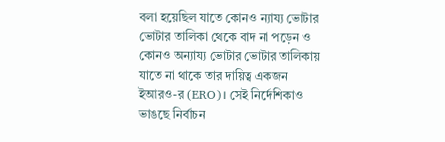বলা হয়েছিল যাতে কোনও ন্যায্য ভোটার ভোটার তালিকা থেকে বাদ না পড়েন ও কোনও অন্যায্য ভোটার ভোটার তালিকায় যাতে না থাকে তার দায়িত্ব একজন ইআরও-র (ERO)। সেই নির্দেশিকাও ভাঙছে নির্বাচন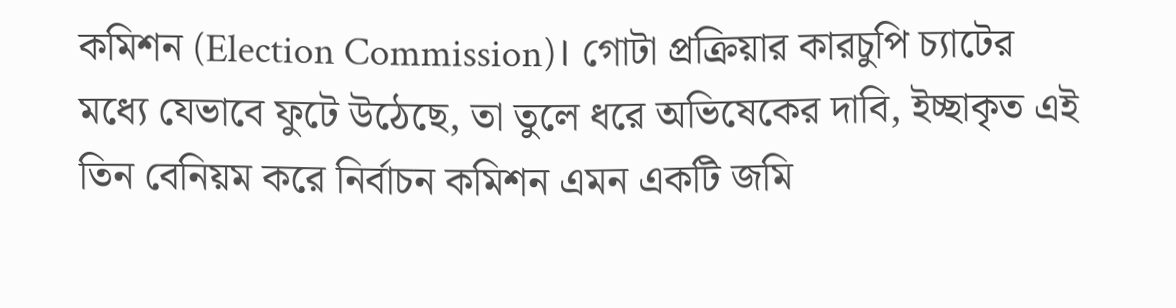কমিশন (Election Commission)। গোটা প্রক্রিয়ার কারচুপি চ্যাটের মধ্যে যেভাবে ফুটে উঠেছে, তা তুলে ধরে অভিষেকের দাবি, ইচ্ছাকৃত এই তিন বেনিয়ম করে নির্বাচন কমিশন এমন একটি জমি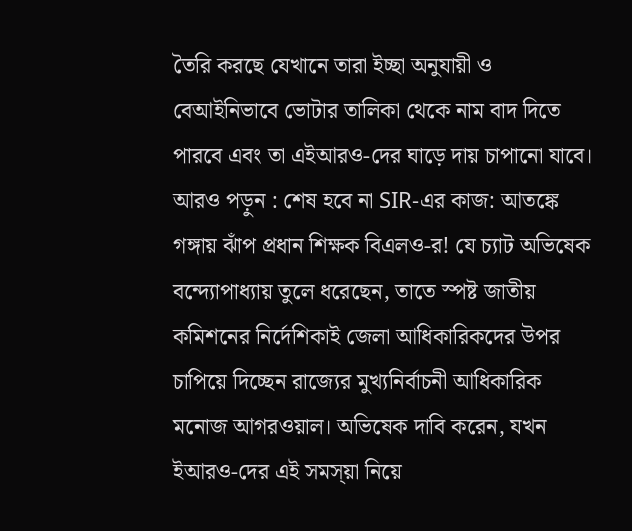তৈরি করছে যেখানে তারা ইচ্ছা অনুযায়ী ও বেআইনিভাবে ভোটার তালিকা থেকে নাম বাদ দিতে পারবে এবং তা এইআরও-দের ঘাড়ে দায় চাপানো যাবে। আরও পড়ুন : শেষ হবে না SIR-এর কাজ: আতঙ্কে গঙ্গায় ঝাঁপ প্রধান শিক্ষক বিএলও-র! যে চ্যাট অভিষেক বন্দ্যোপাধ্যায় তুলে ধরেছেন, তাতে স্পষ্ট জাতীয় কমিশনের নির্দেশিকাই জেলা আধিকারিকদের উপর চাপিয়ে দিচ্ছেন রাজ্যের মুখ্যনির্বাচনী আধিকারিক মনোজ আগরওয়াল। অভিষেক দাবি করেন, যখন ইআরও-দের এই সমস্য়া নিয়ে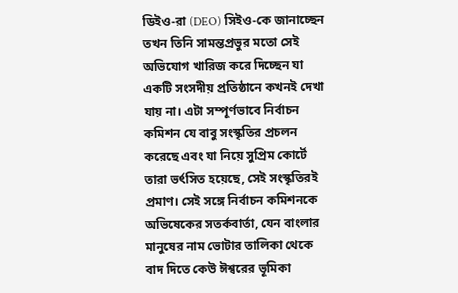ডিইও-রা (DEO) সিইও-কে জানাচ্ছেন তখন তিনি সামন্তপ্রভুর মতো সেই অভিযোগ খারিজ করে দিচ্ছেন যা একটি সংসদীয় প্রতিষ্ঠানে কখনই দেখা যায় না। এটা সম্পূর্ণভাবে নির্বাচন কমিশন যে বাবু সংস্কৃতির প্রচলন করেছে এবং যা নিয়ে সুপ্রিম কোর্টে তারা ভর্ৎসিত হয়েছে, সেই সংস্কৃতিরই প্রমাণ। সেই সঙ্গে নির্বাচন কমিশনকে অভিষেকের সতর্কবার্তা, যেন বাংলার মানুষের নাম ভোটার তালিকা থেকে বাদ দিতে কেউ ঈশ্বরের ভূমিকা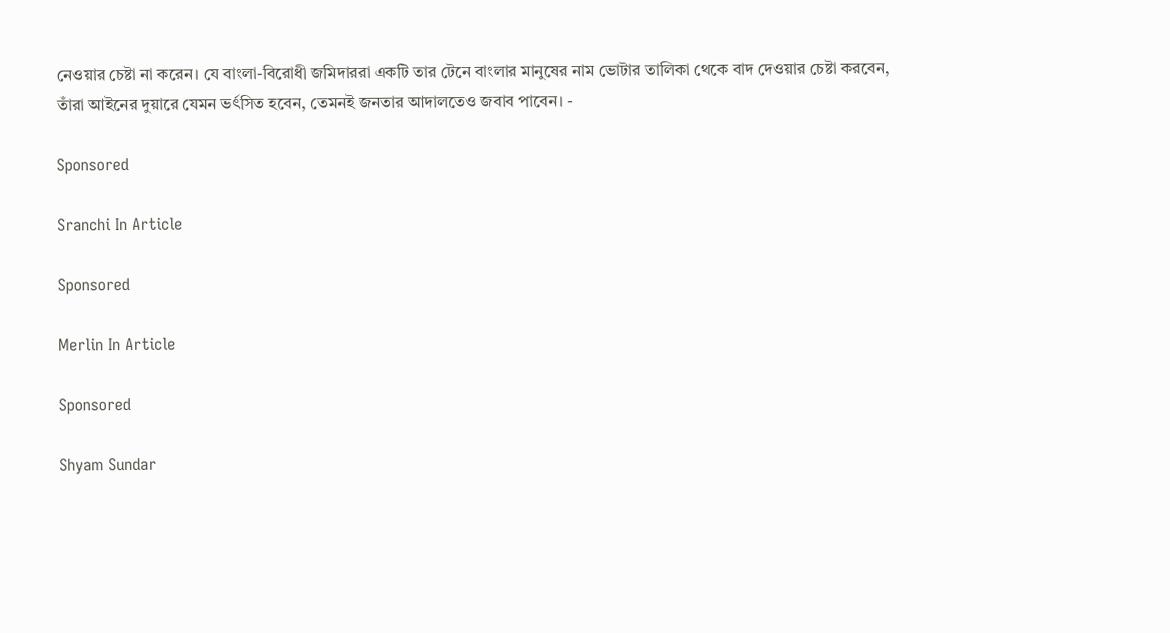নেওয়ার চেষ্টা না করেন। যে বাংলা-বিরোধী জমিদাররা একটি তার টেনে বাংলার মানুষের নাম ভোটার তালিকা থেকে বাদ দেওয়ার চেষ্টা করবেন, তাঁরা আইনের দুয়ারে যেমন ভর্ৎসিত হবেন, তেমনই জনতার আদালতেও জবাব পাবেন। -

Sponsored

Sranchi In Article

Sponsored

Merlin In Article

Sponsored

Shyam Sundar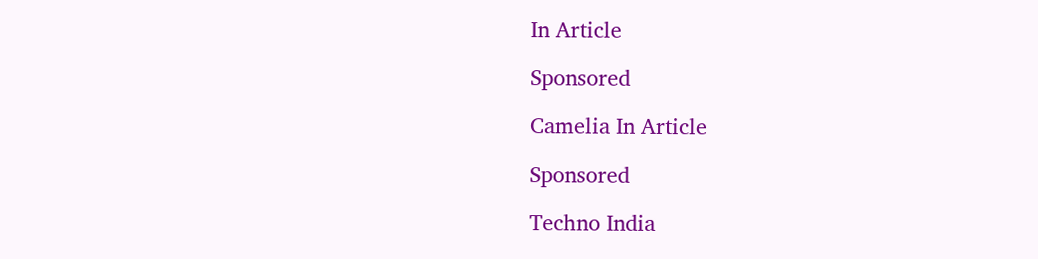In Article

Sponsored

Camelia In Article

Sponsored

Techno India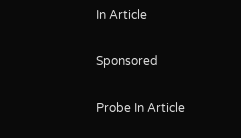In Article

Sponsored

Probe In Article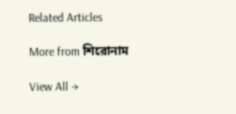Related Articles

More from শিরোনাম

View All →